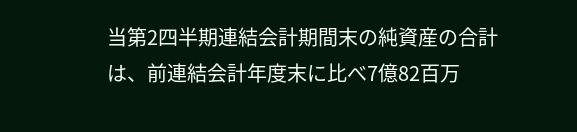当第2四半期連結会計期間末の純資産の合計は、前連結会計年度末に比べ7億82百万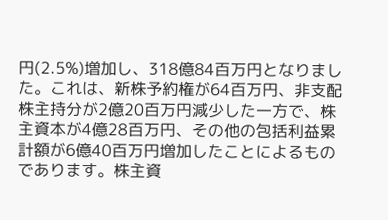円(2.5%)増加し、318億84百万円となりました。これは、新株予約権が64百万円、非支配株主持分が2億20百万円減少した一方で、株主資本が4億28百万円、その他の包括利益累計額が6億40百万円増加したことによるものであります。株主資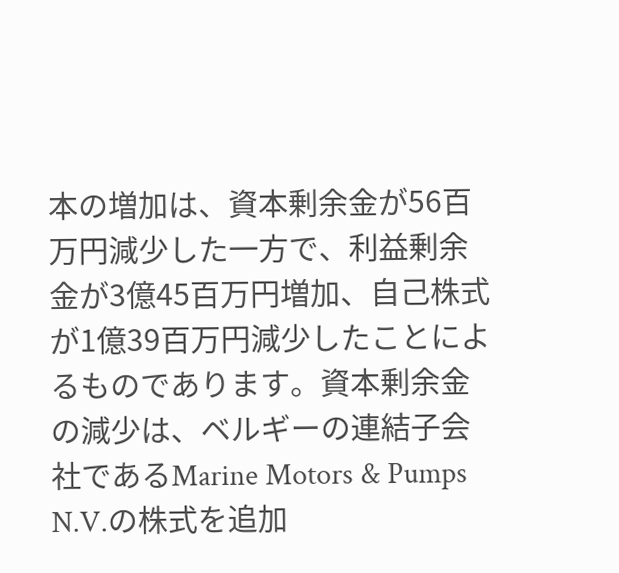本の増加は、資本剰余金が56百万円減少した一方で、利益剰余金が3億45百万円増加、自己株式が1億39百万円減少したことによるものであります。資本剰余金の減少は、ベルギーの連結子会社であるMarine Motors & Pumps N.V.の株式を追加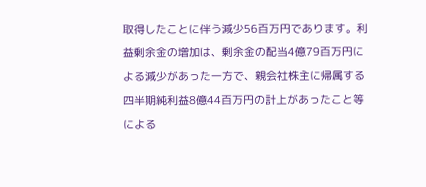取得したことに伴う減少56百万円であります。利益剰余金の増加は、剰余金の配当4億79百万円による減少があった一方で、親会社株主に帰属する四半期純利益8億44百万円の計上があったこと等による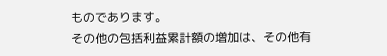ものであります。
その他の包括利益累計額の増加は、その他有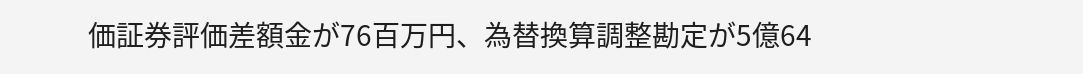価証券評価差額金が76百万円、為替換算調整勘定が5億64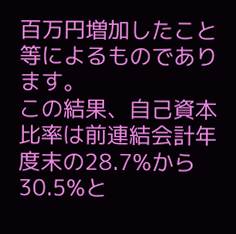百万円増加したこと等によるものであります。
この結果、自己資本比率は前連結会計年度末の28.7%から30.5%と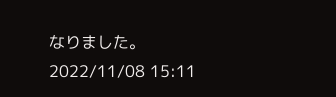なりました。
2022/11/08 15:11